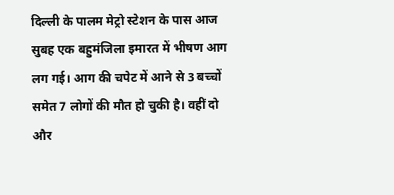दिल्ली के पालम मेट्रो स्टेशन के पास आज सुबह एक बहुमंजिला इमारत में भीषण आग लग गई। आग की चपेट में आने से 3 बच्चों समेत 7 लोगों की मौत हो चुकी है। वहीं दो और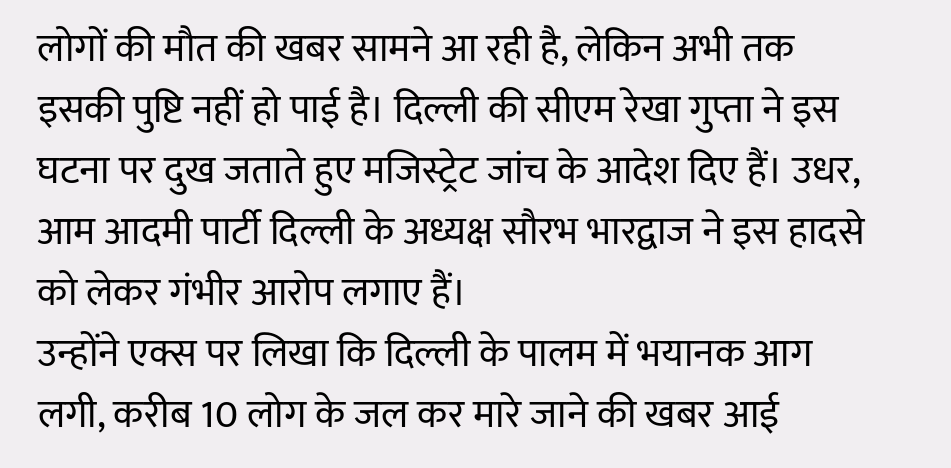लोगों की मौत की खबर सामने आ रही है, लेकिन अभी तक इसकी पुष्टि नहीं हो पाई है। दिल्ली की सीएम रेखा गुप्ता ने इस घटना पर दुख जताते हुए मजिस्ट्रेट जांच के आदेश दिए हैं। उधर, आम आदमी पार्टी दिल्ली के अध्यक्ष सौरभ भारद्वाज ने इस हादसे को लेकर गंभीर आरोप लगाए हैं।
उन्होंने एक्स पर लिखा कि दिल्ली के पालम में भयानक आग लगी, करीब 10 लोग के जल कर मारे जाने की खबर आई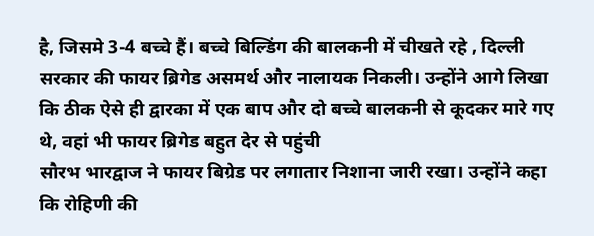है, जिसमे 3-4 बच्चे हैं। बच्चे बिल्डिंग की बालकनी में चीखते रहे , दिल्ली सरकार की फायर ब्रिगेड असमर्थ और नालायक निकली। उन्होंने आगे लिखा कि ठीक ऐसे ही द्वारका में एक बाप और दो बच्चे बालकनी से कूदकर मारे गए थे, वहां भी फायर ब्रिगेड बहुत देर से पहुंची
सौरभ भारद्वाज ने फायर बिग्रेड पर लगातार निशाना जारी रखा। उन्होंने कहा कि रोहिणी की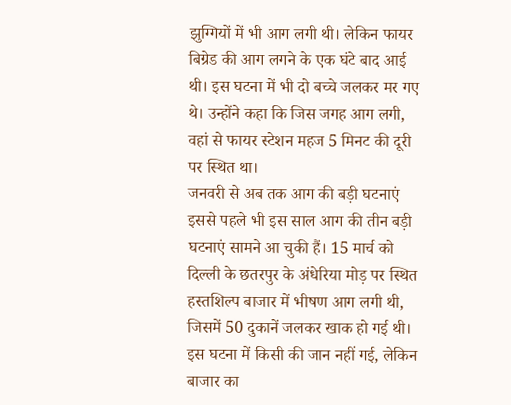झुग्गियों में भी आग लगी थी। लेकिन फायर बिग्रेड की आग लगने के एक घंटे बाद आई थी। इस घटना में भी दो बच्चे जलकर मर गए थे। उन्होंने कहा कि जिस जगह आग लगी, वहां से फायर स्टेशन महज 5 मिनट की दूरी पर स्थित था।
जनवरी से अब तक आग की बड़ी घटनाएं
इससे पहले भी इस साल आग की तीन बड़ी घटनाएं सामने आ चुकी हैं। 15 मार्च को दिल्ली के छतरपुर के अंधेरिया मोड़ पर स्थित हस्तशिल्प बाजार में भीषण आग लगी थी, जिसमें 50 दुकानें जलकर खाक हो गई थी। इस घटना में किसी की जान नहीं गई, लेकिन बाजार का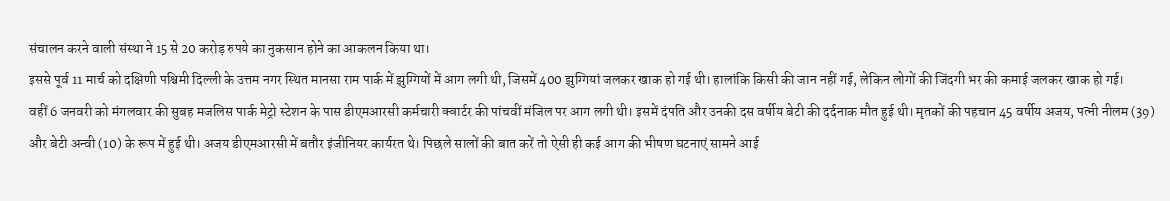संचालन करने वाली संस्था ने 15 से 20 करोड़ रुपये का नुकसान होने का आकलन किया था।
इससे पूर्व 11 मार्च को दक्षिणी पश्चिमी दिल्ली के उत्तम नगर स्थित मानसा राम पार्क में झुग्गियों में आग लगी थी, जिसमें 400 झुग्गियां जलकर खाक हो गई थी। हालांकि किसी की जान नहीं गई, लेकिन लोगों की जिंदगी भर की कमाई जलकर खाक हो गई।
वहीं 6 जनवरी को मंगलवार की सुबह मजलिस पार्क मेट्रो स्टेशन के पास डीएमआरसी कर्मचारी क्वार्टर की पांचवीं मंजिल पर आग लगी थी। इसमें दंपति और उनकी दस वर्षीय बेटी की दर्दनाक मौत हुई थी। मृतकों की पहचान 45 वर्षीय अजय, पत्नी नीलम (39) और बेटी अन्वी (10) के रूप में हुई थी। अजय डीएमआरसी में बतौर इंजीनियर कार्यरत थे। पिछले सालों की बात करें तो ऐसी ही कई आग की भीषण घटनाएं सामने आई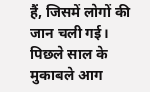हैं, जिसमें लोगों की जान चली गई।
पिछले साल के मुकाबले आग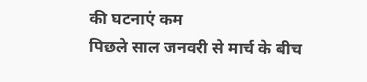की घटनाएं कम
पिछले साल जनवरी से मार्च के बीच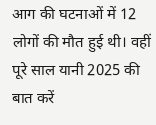आग की घटनाओं में 12 लोगों की मौत हुई थी। वहीं पूरे साल यानी 2025 की बात करें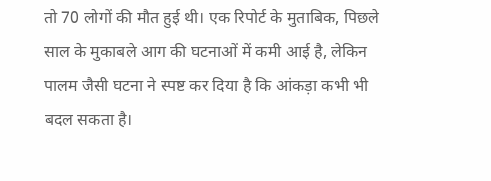तो 70 लोगों की मौत हुई थी। एक रिपोर्ट के मुताबिक, पिछले साल के मुकाबले आग की घटनाओं में कमी आई है, लेकिन पालम जैसी घटना ने स्पष्ट कर दिया है कि आंकड़ा कभी भी बदल सकता है।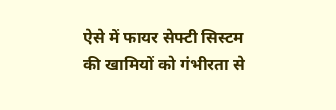ऐसे में फायर सेफ्टी सिस्टम की खामियों को गंभीरता से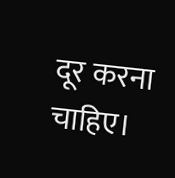दूर करना चाहिए।